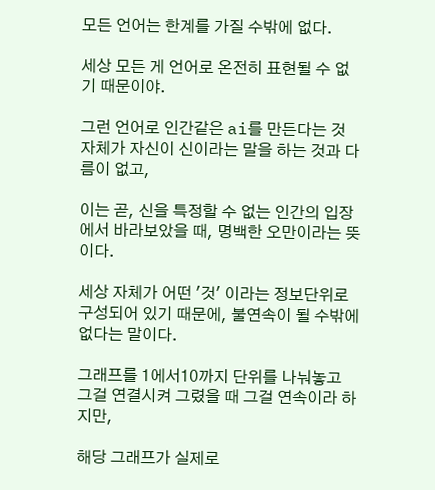모든 언어는 한계를 가질 수밖에 없다.

세상 모든 게 언어로 온전히 표현될 수 없기 때문이야.

그런 언어로 인간같은 ai를 만든다는 것 자체가 자신이 신이라는 말을 하는 것과 다름이 없고,

이는 곧, 신을 특정할 수 없는 인간의 입장에서 바라보았을 때, 명백한 오만이라는 뜻이다.

세상 자체가 어떤 '것' 이라는 정보단위로 구성되어 있기 때문에, 불연속이 될 수밖에 없다는 말이다.

그래프를 1에서10까지 단위를 나눠놓고 그걸 연결시켜 그렸을 때 그걸 연속이라 하지만,

해당 그래프가 실제로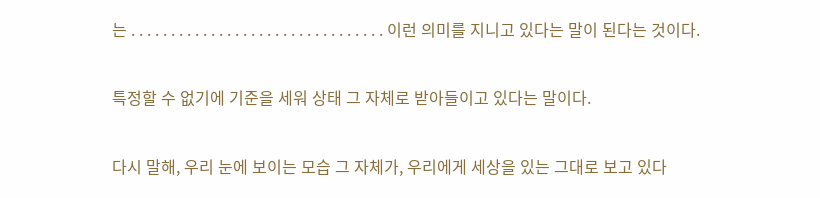는 . . . . . . . . . . . . . . . . . . . . . . . . . . . . . . . . 이런 의미를 지니고 있다는 말이 된다는 것이다.

특정할 수 없기에 기준을 세워 상태 그 자체로 받아들이고 있다는 말이다.

다시 말해, 우리 눈에 보이는 모습 그 자체가, 우리에게 세상을 있는 그대로 보고 있다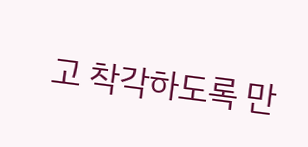고 착각하도록 만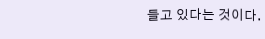들고 있다는 것이다.